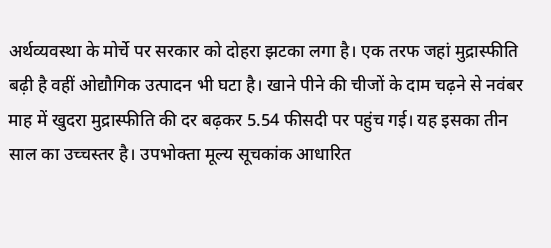अर्थव्यवस्था के मोर्चे पर सरकार को दोहरा झटका लगा है। एक तरफ जहां मुद्रास्फीति बढ़ी है वहीं ओद्यौगिक उत्पादन भी घटा है। खाने पीने की चीजों के दाम चढ़ने से नवंबर माह में खुदरा मुद्रास्फीति की दर बढ़कर 5.54 फीसदी पर पहुंच गई। यह इसका तीन साल का उच्चस्तर है। उपभोक्ता मूल्य सूचकांक आधारित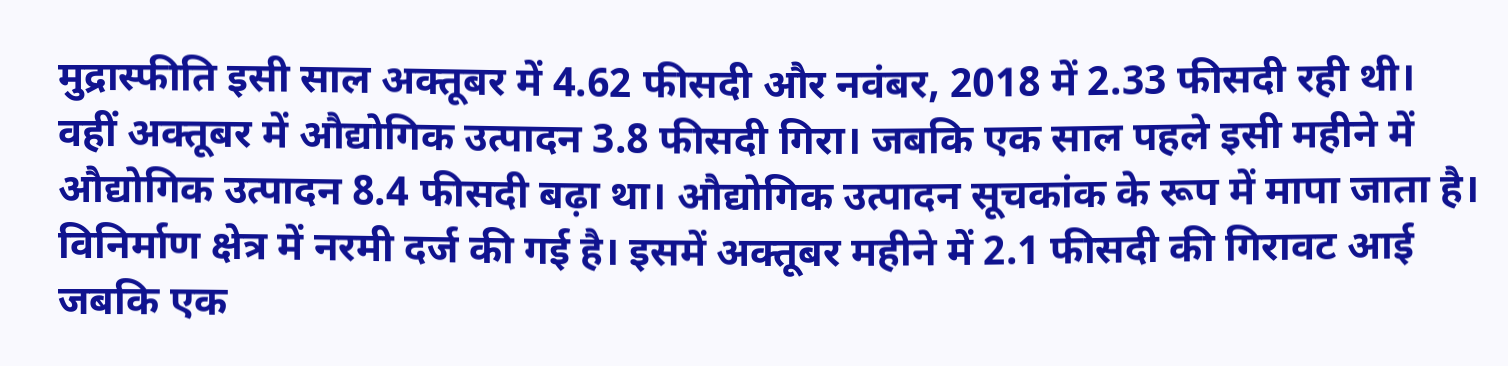मुद्रास्फीति इसी साल अक्तूबर में 4.62 फीसदी और नवंबर, 2018 में 2.33 फीसदी रही थी।
वहीं अक्तूबर में औद्योगिक उत्पादन 3.8 फीसदी गिरा। जबकि एक साल पहले इसी महीने में औद्योगिक उत्पादन 8.4 फीसदी बढ़ा था। औद्योगिक उत्पादन सूचकांक के रूप में मापा जाता है। विनिर्माण क्षेत्र में नरमी दर्ज की गई है। इसमें अक्तूबर महीने में 2.1 फीसदी की गिरावट आई जबकि एक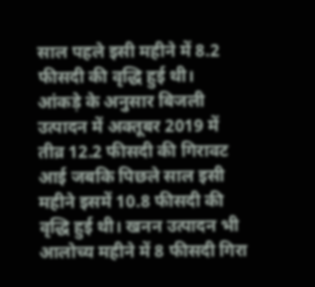साल पहले इसी महीने में 8.2 फीसदी की वृद्धि हुई थी।
आंकड़े के अनुसार बिजली उत्पादन में अक्तूबर 2019 में तीव्र 12.2 फीसदी की गिरावट आई जबकि पिछले साल इसी महीने इसमें 10.8 फीसदी की वृद्धि हुई थी। खनन उत्पादन भी आलोच्य महीने में 8 फीसदी गिरा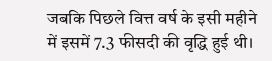जबकि पिछले वित्त वर्ष के इसी महीने में इसमें 7.3 फीसदी की वृद्धि हुई थी।